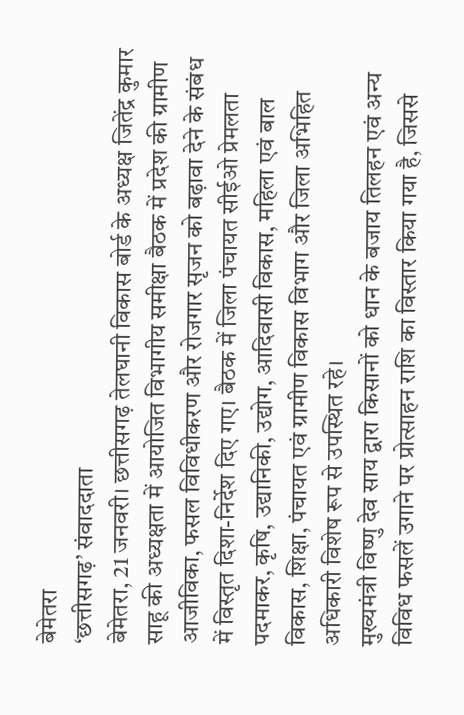बेमेतरा
‘छत्तीसगढ़’ संवाददाता
बेमेतरा, 21 जनवरी। छत्तीसगढ़ तेलघानी विकास बोर्ड के अध्यक्ष जितेंद्र कुमार साहू की अध्यक्षता में आयोजित विभागीय समीक्षा बैठक में प्रदेश की ग्रामीण आजीविका, फसल विविधीकरण और रोजगार सृजन को बढ़ावा देने के संबंध में विस्तृत दिशा-निर्देश दिए गए। बैठक में जिला पंचायत सीईओ प्रेमलता पदमाकर, कृषि, उद्यानिकी, उद्योग, आदिवासी विकास, महिला एवं बाल विकास, शिक्षा, पंचायत एवं ग्रामीण विकास विभाग और जिला अभिहित अधिकारी विशेष रूप से उपस्थित रहे।
मुख्यमंत्री विष्णु देव साय द्वारा किसानों को धान के बजाय तिलहन एवं अन्य विविध फसलें उगाने पर प्रोत्साहन राशि का विस्तार किया गया है, जिससे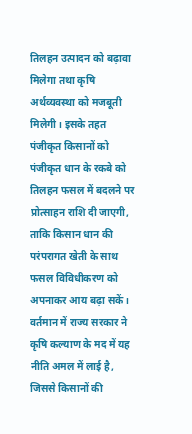तिलहन उत्पादन को बढ़ावा मिलेगा तथा कृषि अर्थव्यवस्था को मजबूती मिलेगी। इसके तहत पंजीकृत किसानों को पंजीकृत धान के रकबे को तिलहन फसल में बदलने पर प्रोत्साहन राशि दी जाएगी, ताकि किसान धान की परंपरागत खेती के साथ फसल विविधीकरण को अपनाकर आय बढ़ा सकें। वर्तमान में राज्य सरकार ने कृषि कल्याण के मद में यह नीति अमल में लाई है, जिससे किसानों की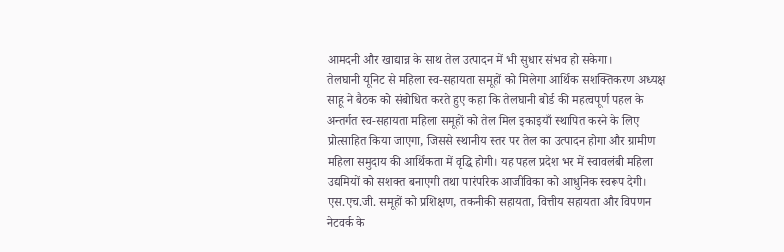आमदनी और खाद्यान्न के साथ तेल उत्पादन में भी सुधार संभव हो सकेगा।
तेलघानी यूनिट से महिला स्व-सहायता समूहों को मिलेगा आर्थिक सशक्तिकरण अध्यक्ष साहू ने बैठक को संबोधित करते हुए कहा कि तेलघानी बोर्ड की महत्वपूर्ण पहल के अन्तर्गत स्व-सहायता महिला समूहों को तेल मिल इकाइयाँ स्थापित करने के लिए प्रोत्साहित किया जाएगा, जिससे स्थानीय स्तर पर तेल का उत्पादन होगा और ग्रामीण महिला समुदाय की आर्थिकता में वृद्धि होगी। यह पहल प्रदेश भर में स्वावलंबी महिला उद्यमियों को सशक्त बनाएगी तथा पारंपरिक आजीविका को आधुनिक स्वरूप देगी।
एस.एच.जी. समूहों को प्रशिक्षण, तकनीकी सहायता, वित्तीय सहायता और विपणन नेटवर्क के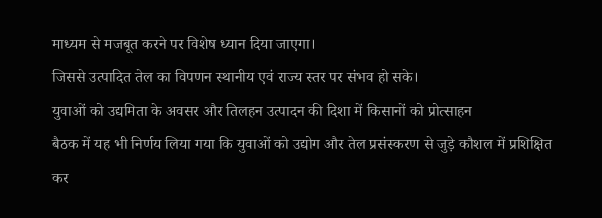माध्यम से मजबूत करने पर विशेष ध्यान दिया जाएगा।
जिससे उत्पादित तेल का विपणन स्थानीय एवं राज्य स्तर पर संभव हो सके।
युवाओं को उद्यमिता के अवसर और तिलहन उत्पादन की दिशा में किसानों को प्रोत्साहन
बैठक में यह भी निर्णय लिया गया कि युवाओं को उद्योग और तेल प्रसंस्करण से जुड़े कौशल में प्रशिक्षित कर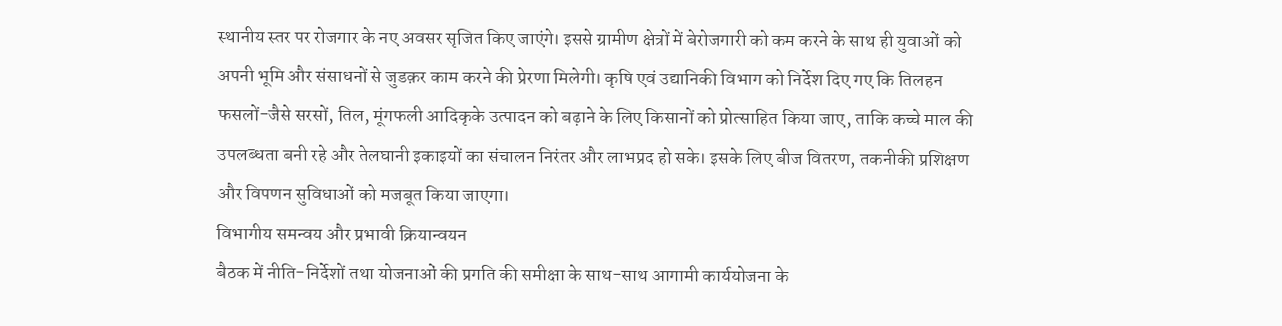स्थानीय स्तर पर रोजगार के नए अवसर सृजित किए जाएंगे। इससे ग्रामीण क्षेत्रों में बेरोजगारी को कम करने के साथ ही युवाओं को अपनी भूमि और संसाधनों से जुडक़र काम करने की प्रेरणा मिलेगी। कृषि एवं उद्यानिकी विभाग को निर्देश दिए गए कि तिलहन फसलों-जैसे सरसों, तिल, मूंगफली आदिकृके उत्पादन को बढ़ाने के लिए किसानों को प्रोत्साहित किया जाए, ताकि कच्चे माल की उपलब्धता बनी रहे और तेलघानी इकाइयों का संचालन निरंतर और लाभप्रद हो सके। इसके लिए बीज वितरण, तकनीकी प्रशिक्षण और विपणन सुविधाओं को मजबूत किया जाएगा।
विभागीय समन्वय और प्रभावी क्रियान्वयन
बैठक में नीति-निर्देशों तथा योजनाओं की प्रगति की समीक्षा के साथ-साथ आगामी कार्ययोजना के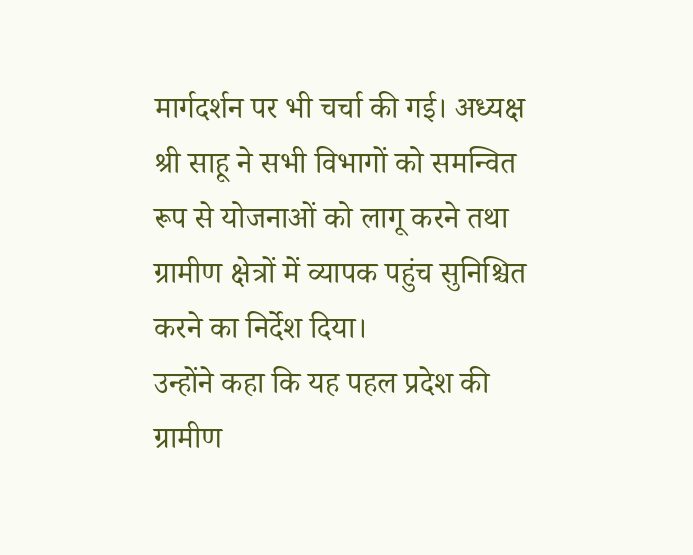मार्गदर्शन पर भी चर्चा की गई। अध्यक्ष श्री साहू ने सभी विभागों को समन्वित रूप से योजनाओं को लागू करने तथा ग्रामीण क्षेत्रों में व्यापक पहुंच सुनिश्चित करने का निर्देश दिया।
उन्होंने कहा कि यह पहल प्रदेश की ग्रामीण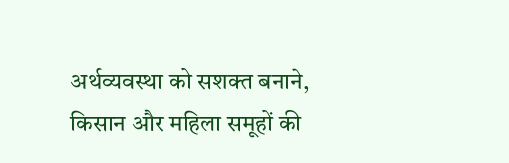अर्थव्यवस्था को सशक्त बनाने, किसान और महिला समूहों की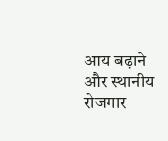आय बढ़ाने और स्थानीय रोजगार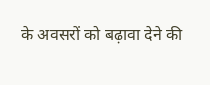के अवसरों को बढ़ावा देने की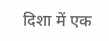दिशा में एक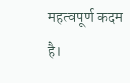महत्वपूर्ण कदम है।